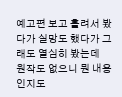예고편 보고 홀려서 봤다가 실망도 했다가 그래도 열심히 봤는데
원작도 없으니 뭔 내용인지도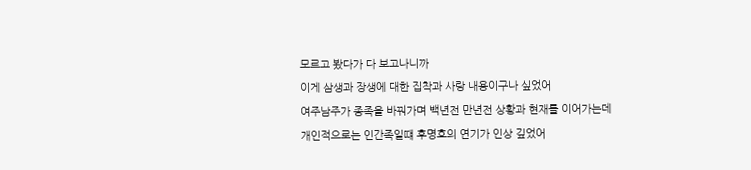모르고 봤다가 다 보고나니까
이게 삼생과 장생에 대한 집착과 사랑 내용이구나 싶었어
여주남주가 종족을 바꿔가며 백년전 만년전 상황과 현재를 이어가는데
개인적으로는 인간족일떄 후명호의 연기가 인상 깊었어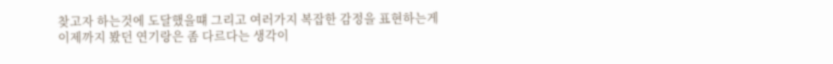찾고자 하는것에 도달했을떄 그리고 여러가지 복잡한 감정을 표현하는게
이제까지 봤던 연기랑은 좀 다르다는 생각이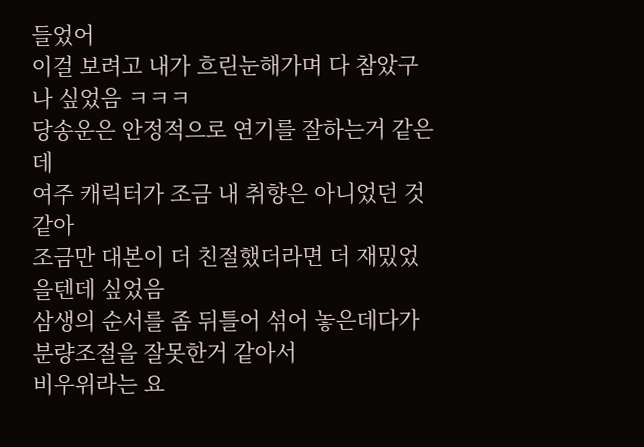들었어
이걸 보려고 내가 흐린눈해가며 다 참았구나 싶었음 ㅋㅋㅋ
당송운은 안정적으로 연기를 잘하는거 같은데
여주 캐릭터가 조금 내 취향은 아니었던 것 같아
조금만 대본이 더 친절했더라면 더 재밌었을텐데 싶었음
삼생의 순서를 좀 뒤틀어 섞어 놓은데다가 분량조절을 잘못한거 같아서
비우위라는 요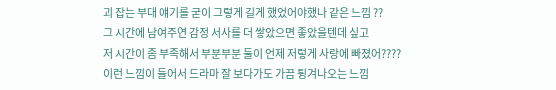괴 잡는 부대 얘기를 굳이 그렇게 길게 했었어야했나 같은 느낌 ??
그 시간에 남여주연 감정 서사를 더 쌓았으면 좋았을텐데 싶고
저 시간이 좀 부족해서 부분부분 둘이 언제 저렇게 사랑에 빠졌어????
이런 느낌이 들어서 드라마 잘 보다가도 가끔 튕겨나오는 느낌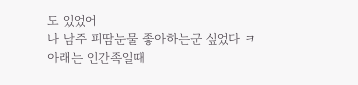도 있었어
나 남주 피땀눈물 좋아하는군 싶었다 ㅋ
아래는 인간족일때